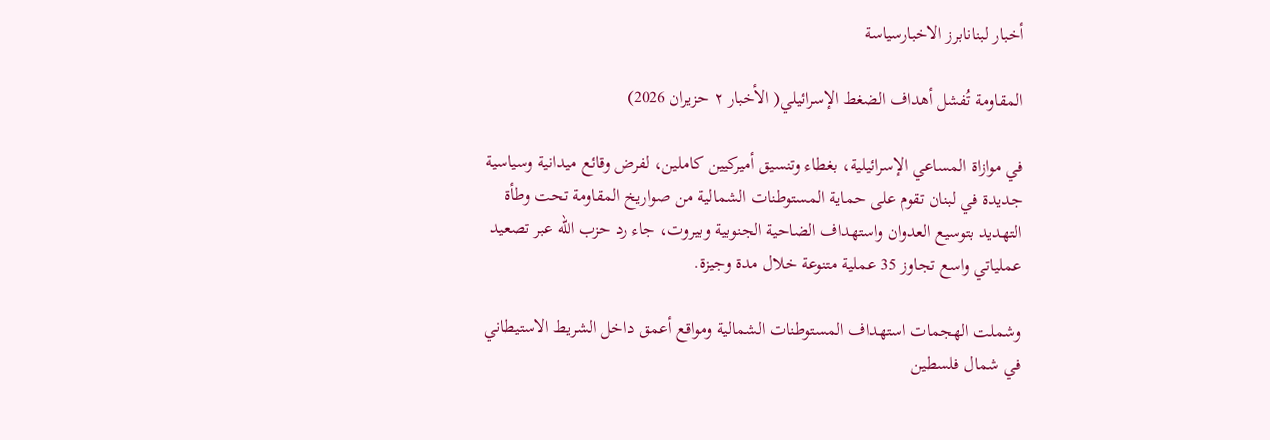أخبار لبنانابرز الاخبارسياسة

المقاومة تُفشل أهداف الضغط الإسرائيلي( الأخبار ٢ حزيران 2026)

في موازاة المساعي الإسرائيلية، بغطاء وتنسيق أميركيين كاملين، لفرض وقائع ميدانية وسياسية جديدة في لبنان تقوم على حماية المستوطنات الشمالية من صواريخ المقاومة تحت وطأة التهديد بتوسيع العدوان واستهداف الضاحية الجنوبية وبيروت، جاء رد حزب الله عبر تصعيد عملياتي واسع تجاوز 35 عملية متنوعة خلال مدة وجيزة.

وشملت الهجمات استهداف المستوطنات الشمالية ومواقع أعمق داخل الشريط الاستيطاني في شمال فلسطين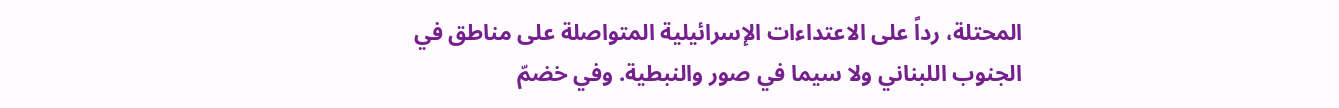المحتلة، رداً على الاعتداءات الإسرائيلية المتواصلة على مناطق في الجنوب اللبناني ولا سيما في صور والنبطية. وفي خضمّ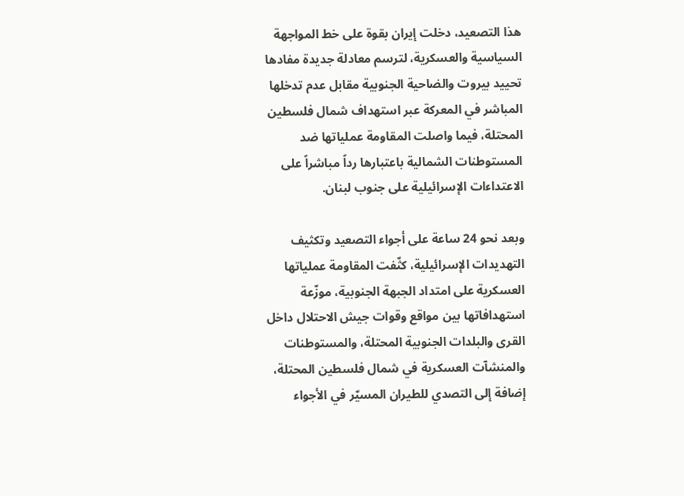هذا التصعيد، دخلت إيران بقوة على خط المواجهة السياسية والعسكرية، لترسم معادلة جديدة مفادها تحييد بيروت والضاحية الجنوبية مقابل عدم تدخلها المباشر في المعركة عبر استهداف شمال فلسطين المحتلة، فيما واصلت المقاومة عملياتها ضد المستوطنات الشمالية باعتبارها رداً مباشراً على الاعتداءات الإسرائيلية على جنوب لبنان.

وبعد نحو 24 ساعة على أجواء التصعيد وتكثيف التهديدات الإسرائيلية، كثّفت المقاومة عملياتها العسكرية على امتداد الجبهة الجنوبية، موزّعة استهدافاتها بين مواقع وقوات جيش الاحتلال داخل القرى والبلدات الجنوبية المحتلة، والمستوطنات والمنشآت العسكرية في شمال فلسطين المحتلة، إضافة إلى التصدي للطيران المسيّر في الأجواء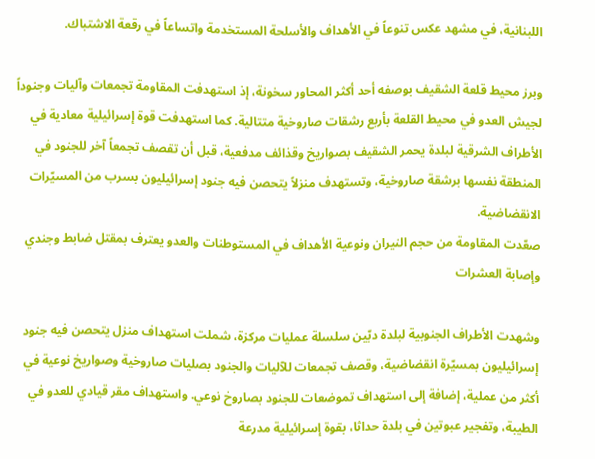اللبنانية، في مشهد عكس تنوعاً في الأهداف والأسلحة المستخدمة واتساعاً في رقعة الاشتباك.

وبرز محيط قلعة الشقيف بوصفه أحد أكثر المحاور سخونة، إذ استهدفت المقاومة تجمعات وآليات وجنوداً لجيش العدو في محيط القلعة بأربع رشقات صاروخية متتالية. كما استهدفت قوة إسرائيلية معادية في الأطراف الشرقية لبلدة يحمر الشقيف بصواريخ وقذائف مدفعية، قبل أن تقصف تجمعاً آخر للجنود في المنطقة نفسها برشقة صاروخية، وتستهدف منزلاً يتحصن فيه جنود إسرائيليون بسرب من المسيّرات الانقضاضية.
صعّدت المقاومة من حجم النيران ونوعية الأهداف في المستوطنات والعدو يعترف بمقتل ضابط وجندي وإصابة العشرات

وشهدت الأطراف الجنوبية لبلدة دبّين سلسلة عمليات مركزة، شملت استهداف منزل يتحصن فيه جنود إسرائيليون بمسيّرة انقضاضية، وقصف تجمعات للآليات والجنود بصليات صاروخية وصواريخ نوعية في أكثر من عملية، إضافة إلى استهداف تموضعات للجنود بصاروخ نوعي. واستهداف مقر قيادي للعدو في الطيبة، وتفجير عبوتين في بلدة حداثا، بقوة إسرائيلية مدرعة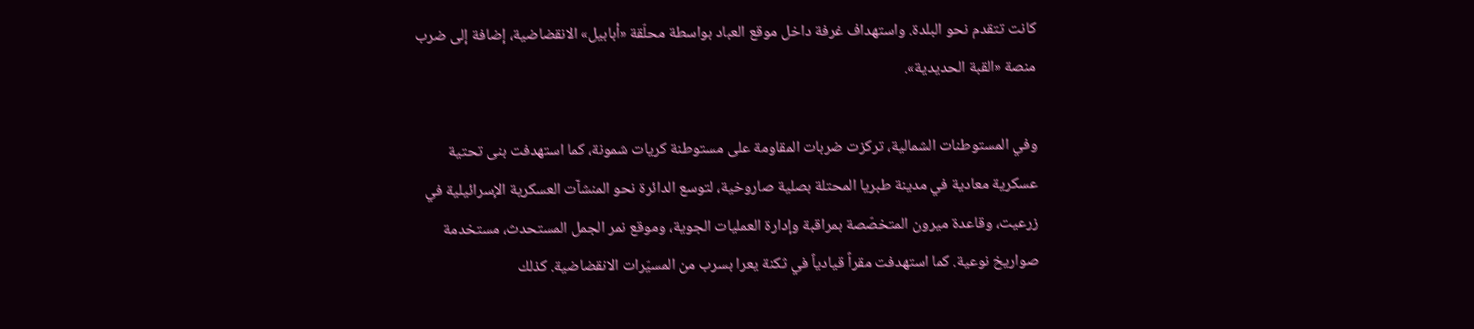كانت تتقدم نحو البلدة. واستهداف غرفة داخل موقع العباد بواسطة محلّقة «أبابيل» الانقضاضية، إضافة إلى ضرب منصة «القبة الحديدية».

وفي المستوطنات الشمالية، تركزت ضربات المقاومة على مستوطنة كريات شمونة، كما استهدفت بنى تحتية عسكرية معادية في مدينة طبريا المحتلة بصلية صاروخية، لتوسع الدائرة نحو المنشآت العسكرية الإسرائيلية في زرعيت، وقاعدة ميرون المتخصّصة بمراقبة وإدارة العمليات الجوية، وموقع نمر الجمل المستحدث، مستخدمة صواريخ نوعية. كما استهدفت مقراً قيادياً في ثكنة يعرا بسرب من المسيّرات الانقضاضية. كذلك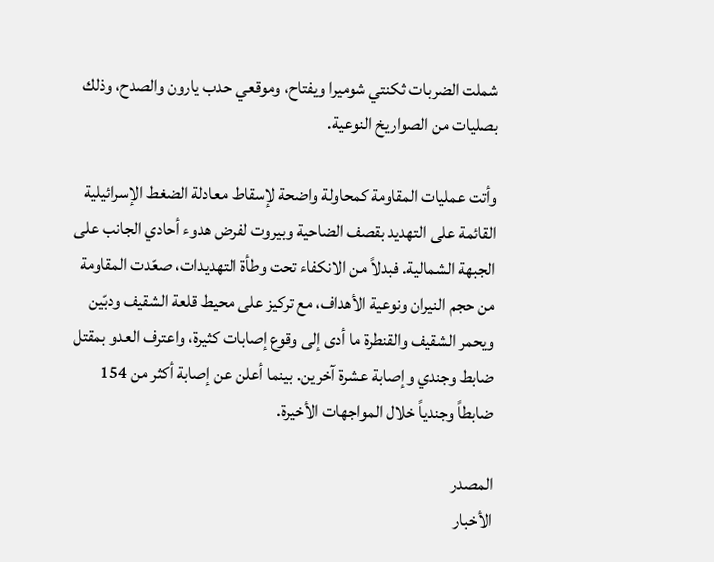شملت الضربات ثكنتي شوميرا ويفتاح، وموقعي حدب يارون والصدح، وذلك بصليات من الصواريخ النوعية.

وأتت عمليات المقاومة كمحاولة واضحة لإسقاط معادلة الضغط الإسرائيلية القائمة على التهديد بقصف الضاحية وبيروت لفرض هدوء أحادي الجانب على الجبهة الشمالية. فبدلاً من الانكفاء تحت وطأة التهديدات، صعّدت المقاومة من حجم النيران ونوعية الأهداف، مع تركيز على محيط قلعة الشقيف ودبّين ويحمر الشقيف والقنطرة ما أدى إلى وقوع إصابات كثيرة، واعترف العدو بمقتل ضابط وجندي وإصابة عشرة آخرين. بينما أعلن عن إصابة أكثر من 154 ضابطاً وجندياً خلال المواجهات الأخيرة.

المصدر
الأخبار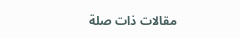مقالات ذات صلة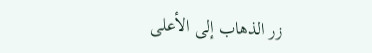زر الذهاب إلى الأعلى